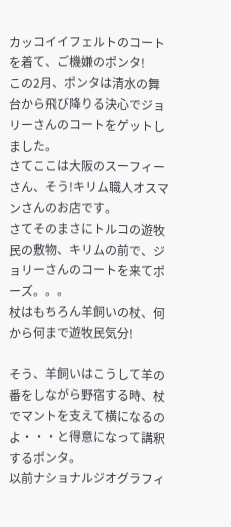カッコイイフェルトのコートを着て、ご機嫌のポンタ!
この2月、ポンタは清水の舞台から飛び降りる決心でジョリーさんのコートをゲットしました。
さてここは大阪のスーフィーさん、そう!キリム職人オスマンさんのお店です。
さてそのまさにトルコの遊牧民の敷物、キリムの前で、ジョリーさんのコートを来てポーズ。。。
杖はもちろん羊飼いの杖、何から何まで遊牧民気分!

そう、羊飼いはこうして羊の番をしながら野宿する時、杖でマントを支えて横になるのよ・・・と得意になって講釈するポンタ。
以前ナショナルジオグラフィ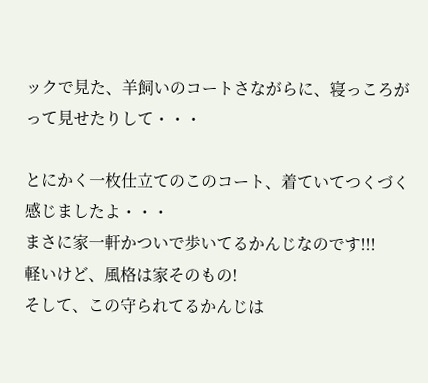ックで見た、羊飼いのコートさながらに、寝っころがって見せたりして・・・

とにかく一枚仕立てのこのコート、着ていてつくづく感じましたよ・・・
まさに家一軒かついで歩いてるかんじなのです!!!
軽いけど、風格は家そのもの!
そして、この守られてるかんじは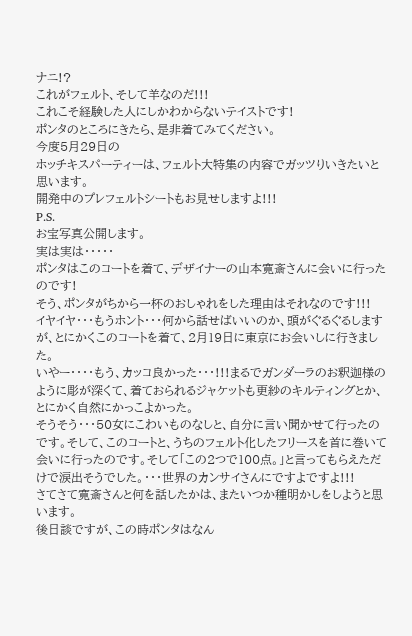ナニ!?
これがフェルト、そして羊なのだ!!!
これこそ経験した人にしかわからないテイストです!
ポンタのところにきたら、是非着てみてください。
今度5月29日の
ホッチキスパーティーは、フェルト大特集の内容でガッツりいきたいと思います。
開発中のプレフェルトシートもお見せしますよ!!!
P.S.
お宝写真公開します。
実は実は・・・・・
ポンタはこのコートを着て、デザイナーの山本寛斎さんに会いに行ったのです!
そう、ポンタがちから一杯のおしゃれをした理由はそれなのです!!!
イヤイヤ・・・もうホント・・・何から話せばいいのか、頭がぐるぐるしますが、とにかくこのコートを着て、2月19日に東京にお会いしに行きました。
いやー・・・・もう、カッコ良かった・・・!!!まるでガンダーラのお釈迦様のように彫が深くて、着ておられるジャケットも更紗のキルティングとか、とにかく自然にかっこよかった。
そうそう・・・50女にこわいものなしと、自分に言い聞かせて行ったのです。そして、このコートと、うちのフェルト化したフリースを首に巻いて会いに行ったのです。そして「この2つで100点。」と言ってもらえただけで涙出そうでした。・・・世界のカンサイさんにですよですよ!!!
さてさて寛斎さんと何を話したかは、またいつか種明かしをしようと思います。
後日談ですが、この時ポンタはなん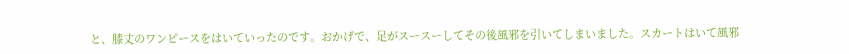と、膝丈のワンピースをはいていったのです。おかげで、足がスースーしてその後風邪を引いてしまいました。スカートはいて風邪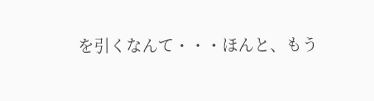を引くなんて・・・ほんと、もう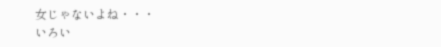女じゃないよね・・・
いろい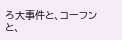ろ大事件と、コーフンと、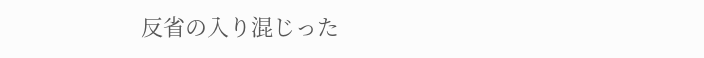反省の入り混じった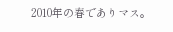2010年の春でありマス。